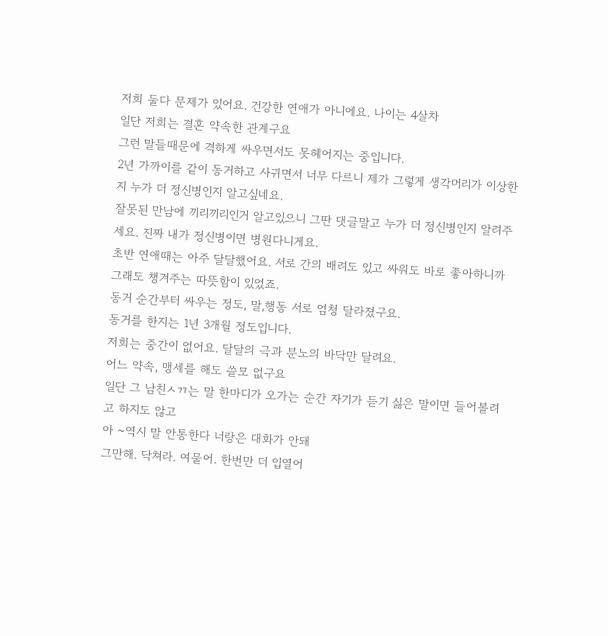저희 둘다 문제가 있어요. 건강한 연애가 아니에요. 나이는 4살차
일단 저희는 결혼 약속한 관계구요
그런 말들때문에 격하게 싸우면서도 못헤어지는 중입니다.
2년 가까이를 같이 동거하고 사귀면서 너무 다르니 제가 그렇게 생각머리가 이상한지 누가 더 정신병인지 알고싶네요.
잘못된 만남에 끼리끼리인거 알고있으니 그딴 댓글말고 누가 더 정신병인지 알려주세요. 진짜 내가 정신병이면 병원다니게요.
초반 연애때는 아주 달달했어요. 서로 간의 배려도 있고 싸워도 바로 좋아하니까 그래도 챙겨주는 따뜻함이 있었죠.
동거 순간부터 싸우는 정도, 말,행동 서로 엄청 달라졌구요.
동거를 한지는 1년 3개월 정도입니다.
저희는 중간이 없어요. 달달의 극과 분노의 바닥만 달려요.
어느 약속, 맹세를 해도 쓸모 없구요
일단 그 남친ㅅㄲ는 말 한마디가 오가는 순간 자기가 듣기 싫은 말이면 들어볼려고 하지도 않고
아 ~역시 말 안통한다 너랑은 대화가 안돼
그만해. 닥쳐라. 여물어. 한번만 더 입열어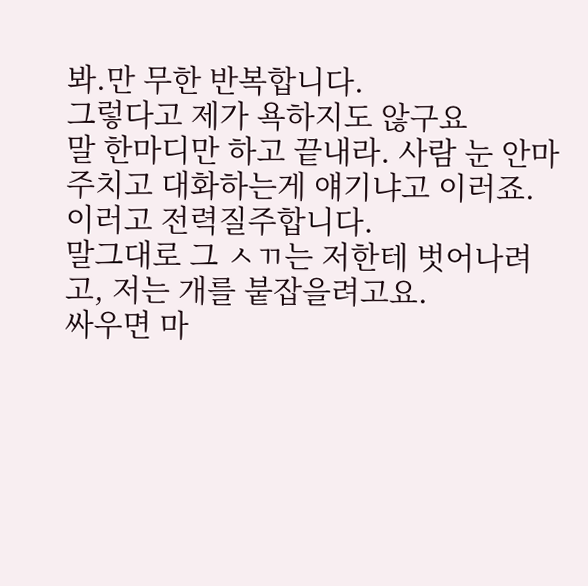봐.만 무한 반복합니다.
그렇다고 제가 욕하지도 않구요
말 한마디만 하고 끝내라. 사람 눈 안마주치고 대화하는게 얘기냐고 이러죠.
이러고 전력질주합니다.
말그대로 그 ㅅㄲ는 저한테 벗어나려고, 저는 개를 붙잡을려고요.
싸우면 마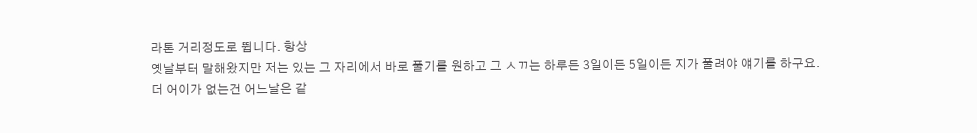라톤 거리정도로 뜁니다. 항상
옛날부터 말해왔지만 저는 있는 그 자리에서 바로 풀기를 원하고 그 ㅅㄲ는 하루든 3일이든 5일이든 지가 풀려야 얘기를 하구요.
더 어이가 없는건 어느날은 같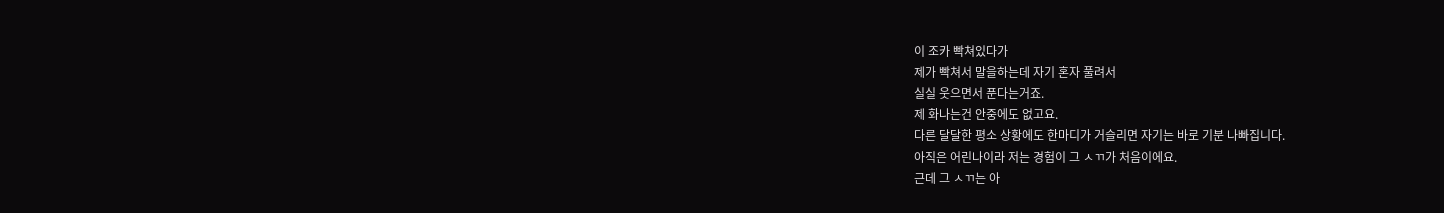이 조카 빡쳐있다가
제가 빡쳐서 말을하는데 자기 혼자 풀려서
실실 웃으면서 푼다는거죠.
제 화나는건 안중에도 없고요.
다른 달달한 평소 상황에도 한마디가 거슬리면 자기는 바로 기분 나빠집니다.
아직은 어린나이라 저는 경험이 그 ㅅㄲ가 처음이에요.
근데 그 ㅅㄲ는 아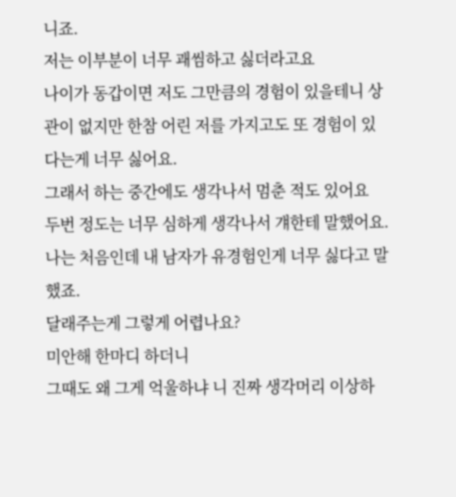니죠.
저는 이부분이 너무 괘씸하고 싫더라고요
나이가 동갑이면 저도 그만큼의 경험이 있을테니 상관이 없지만 한참 어린 저를 가지고도 또 경험이 있다는게 너무 싫어요.
그래서 하는 중간에도 생각나서 멈춘 적도 있어요
두번 정도는 너무 심하게 생각나서 걔한테 말했어요.
나는 처음인데 내 남자가 유경험인게 너무 싫다고 말했죠.
달래주는게 그렇게 어렵나요?
미안해 한마디 하더니
그때도 왜 그게 억울하냐 니 진짜 생각머리 이상하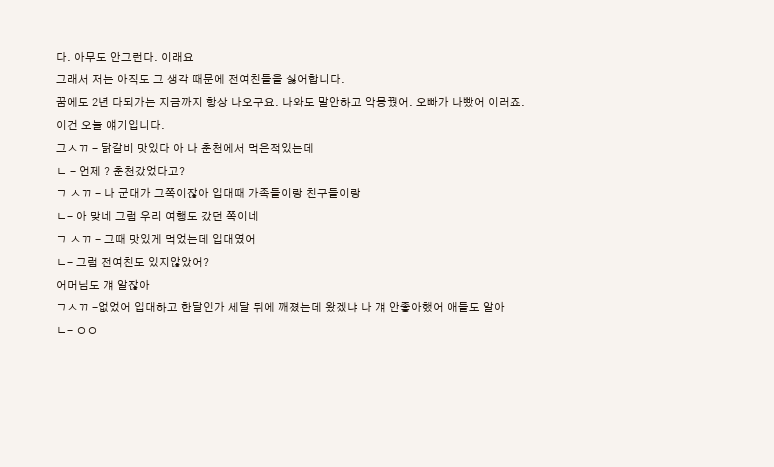다. 아무도 안그런다. 이래요
그래서 저는 아직도 그 생각 때문에 전여친들을 싫어합니다.
꿈에도 2년 다되가는 지금까지 항상 나오구요. 나와도 말안하고 악몽꿨어. 오빠가 나빴어 이러죠.
이건 오늘 얘기입니다.
그ㅅㄲ - 닭갈비 맛있다 아 나 춘천에서 먹은적있는데
ㄴ - 언제 ? 춘천갔었다고?
ㄱ ㅅㄲ - 나 군대가 그쪽이잖아 입대때 가족들이랑 친구들이랑
ㄴ- 아 맞네 그럼 우리 여행도 갔던 쪽이네
ㄱ ㅅㄲ - 그때 맛있게 먹었는데 입대였어
ㄴ- 그럼 전여친도 있지않았어?
어머님도 걔 알잖아
ㄱㅅㄲ -없었어 입대하고 한달인가 세달 뒤에 깨졌는데 왔겠냐 나 걔 안좋아했어 애들도 알아
ㄴ- ㅇㅇ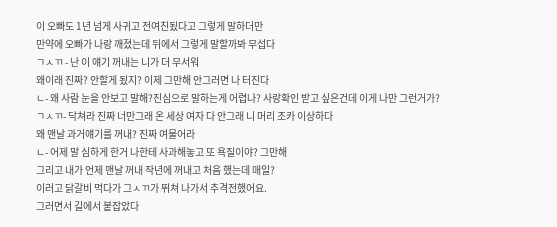이 오빠도 1년 넘게 사귀고 전여친됬다고 그렇게 말하더만
만약에 오빠가 나랑 깨졌는데 뒤에서 그렇게 말할까봐 무섭다
ㄱㅅㄲ - 난 이 얘기 꺼내는 니가 더 무서워
왜이래 진짜? 안할게 됬지? 이제 그만해 안그러면 나 터진다
ㄴ- 왜 사람 눈을 안보고 말해?진심으로 말하는게 어렵나? 사랑확인 받고 싶은건데 이게 나만 그런거가?
ㄱㅅㄲ- 닥쳐라 진짜 너만그래 온 세상 여자 다 안그래 니 머리 조카 이상하다
왜 맨날 과거얘기를 꺼내? 진짜 여물어라
ㄴ- 어제 말 심하게 한거 나한테 사과해놓고 또 욕질이야? 그만해
그리고 내가 언제 맨날 꺼내 작년에 꺼내고 처음 했는데 매일?
이러고 닭갈비 먹다가 그ㅅㄲ가 뛰쳐 나가서 추격전했어요.
그러면서 길에서 붙잡았다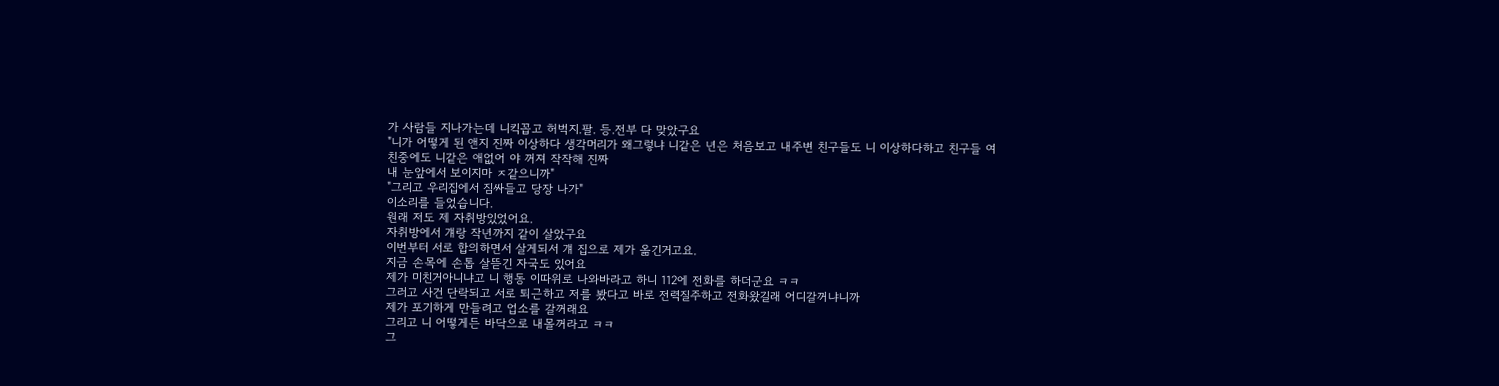가 사람들 지나가는데 니킥꼽고 허벅지.팔. 등.전부 다 맞았구요
"니가 어떻게 된 앤지 진짜 이상하다 생각머리가 왜그렇냐 니같은 년은 처음보고 내주변 친구들도 니 이상하다하고 친구들 여친중에도 니같은 애없어 야 꺼져 작작해 진짜
내 눈앞에서 보이지마 ㅈ같으니까"
"그리고 우리집에서 짐싸들고 당장 나가"
이소리를 들었습니다.
원래 저도 제 자취방있었어요.
자취방에서 걔랑 작년까지 같이 살았구요
이번부터 서로 합의하면서 살게되서 걔 집으로 제가 옮긴거고요.
지금 손목에 손톱 살뜯긴 자국도 있어요
제가 미친거아니냐고 니 행동 이따위로 나와바라고 하니 112에 전화를 하더군요 ㅋㅋ
그러고 사건 단락되고 서로 퇴근하고 저를 봤다고 바로 전력질주하고 전화왔길래 어디갈꺼냐니까
제가 포기하게 만들려고 업소를 갈꺼래요
그리고 니 어떻게든 바닥으로 내몰꺼라고 ㅋㅋ
그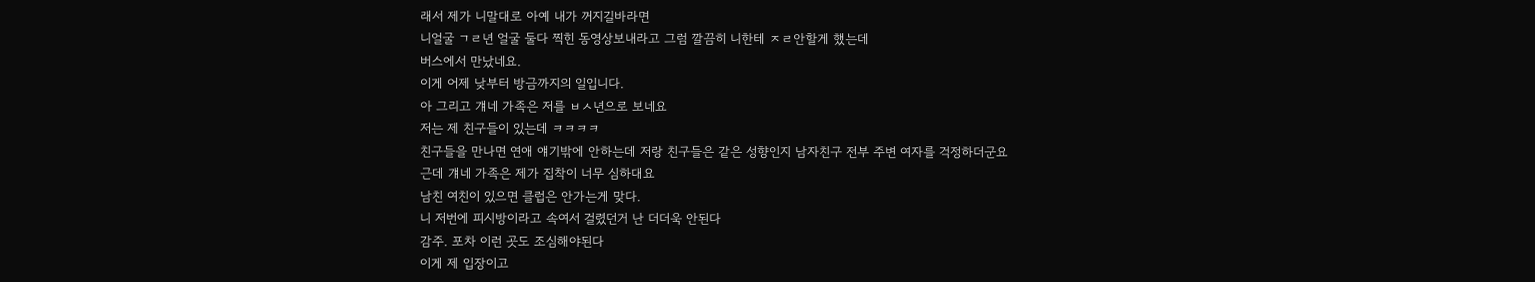래서 제가 니말대로 아예 내가 꺼지길바라면
니얼굴 ㄱㄹ년 얼굴 둘다 찍힌 동영상보내라고 그럼 깔끔히 니한테 ㅈㄹ안할게 했는데
버스에서 만났네요.
이게 어제 낮부터 방금까지의 일입니다.
아 그리고 걔네 가족은 저를 ㅂㅅ년으로 보네요
저는 제 친구들이 있는데 ㅋㅋㅋㅋ
친구들을 만나면 연애 얘기밖에 안하는데 저랑 친구들은 같은 성향인지 남자친구 전부 주변 여자를 걱정하더군요
근데 걔네 가족은 제가 집착이 너무 심하대요
남친 여친이 있으면 클럽은 안가는게 맞다.
니 저번에 피시방이라고 속여서 걸렸던거 난 더더욱 안된다
감주. 포차 이런 곳도 조심해야된다
이게 제 입장이고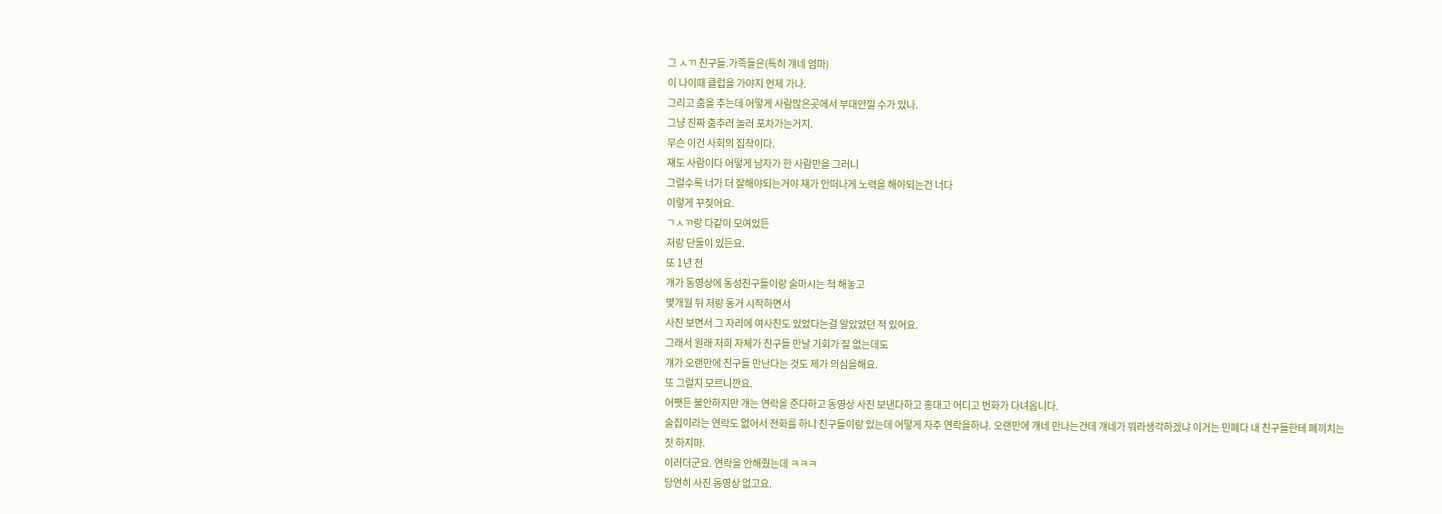그 ㅅㄲ 친구들.가족들은(특히 걔네 엄마)
이 나이때 클럽을 가야지 언제 가나.
그리고 춤을 추는데 어떻게 사람많은곳에서 부대안낄 수가 있나.
그냥 진짜 춤추러 놀러 포차가는거지.
무슨 이건 사회의 집착이다.
쟤도 사람이다 어떻게 남자가 한 사람만을 그러니
그럴수록 너가 더 잘해야되는거야 쟤가 안떠나게 노력을 해야되는건 너다
이렇게 꾸짖어요.
ㄱㅅㄲ랑 다같이 모여있든
저랑 단둘이 있든요.
또 1년 전
걔가 동영상에 동성친구들이랑 술마시는 척 해놓고
몇개월 뒤 저랑 동거 시작하면서
사진 보면서 그 자리에 여사친도 있었다는걸 알았었던 적 있어요.
그래서 원래 저희 자체가 친구들 만날 기회가 잘 없는데도
걔가 오랜만에 친구들 만난다는 것도 제가 의심을해요.
또 그럴지 모르니깐요.
어쨋든 불안하지만 걔는 연락을 준다하고 동영상 사진 보낸다하고 홍대고 어디고 번화가 다녀옵니다.
술집이라는 연락도 없어서 전화를 하니 친구들이랑 있는데 어떻게 자주 연락을하냐. 오랜만에 걔네 만나는건데 걔네가 뭐라생각하겠냐 이거는 민폐다 내 친구들한테 폐끼치는 짓 하지마.
이러더군요. 연락을 안해줬는데 ㅋㅋㅋ
당연히 사진 동영상 없고요.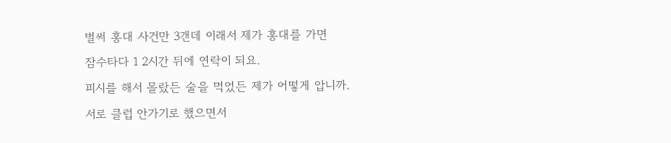벌써 홍대 사건만 3갠데 이래서 제가 홍대를 가면
잠수타다 1 2시간 뒤에 연락이 되요.
피시를 해서 몰랐든 술을 먹었든 제가 어떻게 압니까.
서로 클럽 안가기로 했으면서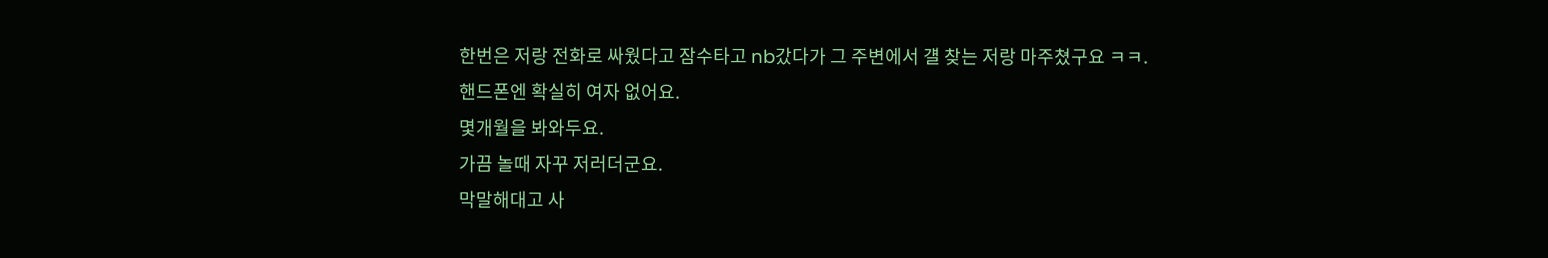한번은 저랑 전화로 싸웠다고 잠수타고 nb갔다가 그 주변에서 걜 찾는 저랑 마주쳤구요 ㅋㅋ.
핸드폰엔 확실히 여자 없어요.
몇개월을 봐와두요.
가끔 놀때 자꾸 저러더군요.
막말해대고 사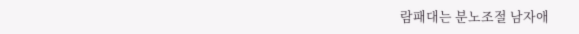람패대는 분노조절 남자애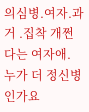의심병.여자.과거 .집착 개쩐다는 여자애.
누가 더 정신병인가요